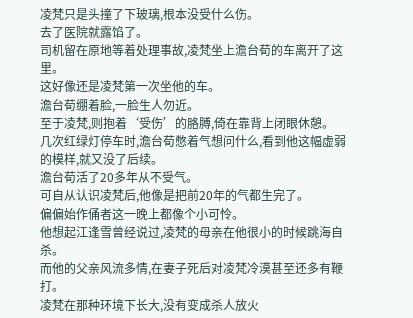凌梵只是头撞了下玻璃,根本没受什么伤。
去了医院就露馅了。
司机留在原地等着处理事故,凌梵坐上澹台荀的车离开了这里。
这好像还是凌梵第一次坐他的车。
澹台荀绷着脸,一脸生人勿近。
至于凌梵,则抱着‘受伤’的胳膊,倚在靠背上闭眼休憩。
几次红绿灯停车时,澹台荀憋着气想问什么,看到他这幅虚弱的模样,就又没了后续。
澹台荀活了20多年从不受气。
可自从认识凌梵后,他像是把前20年的气都生完了。
偏偏始作俑者这一晚上都像个小可怜。
他想起江逢雪曾经说过,凌梵的母亲在他很小的时候跳海自杀。
而他的父亲风流多情,在妻子死后对凌梵冷漠甚至还多有鞭打。
凌梵在那种环境下长大,没有变成杀人放火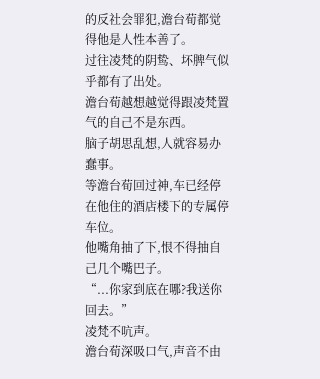的反社会罪犯,澹台荀都觉得他是人性本善了。
过往凌梵的阴鸷、坏脾气似乎都有了出处。
澹台荀越想越觉得跟凌梵置气的自己不是东西。
脑子胡思乱想,人就容易办蠢事。
等澹台荀回过神,车已经停在他住的酒店楼下的专属停车位。
他嘴角抽了下,恨不得抽自己几个嘴巴子。
“...你家到底在哪?我送你回去。”
凌梵不吭声。
澹台荀深吸口气,声音不由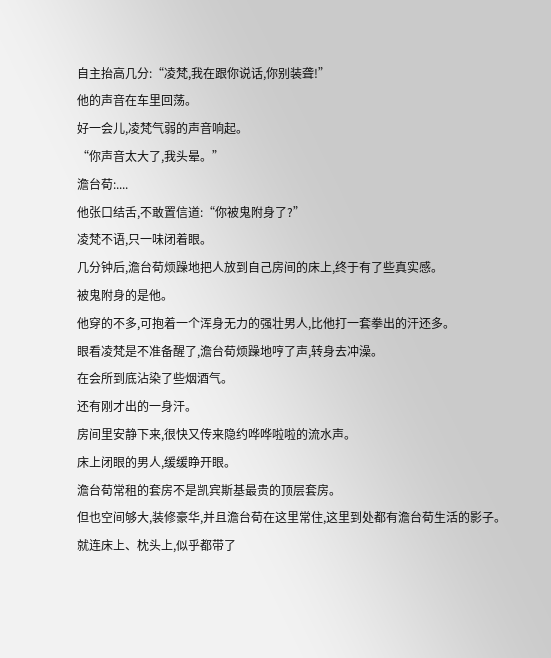自主抬高几分:“凌梵,我在跟你说话,你别装聋!”
他的声音在车里回荡。
好一会儿,凌梵气弱的声音响起。
“你声音太大了,我头晕。”
澹台荀:....
他张口结舌,不敢置信道:“你被鬼附身了?”
凌梵不语,只一味闭着眼。
几分钟后,澹台荀烦躁地把人放到自己房间的床上,终于有了些真实感。
被鬼附身的是他。
他穿的不多,可抱着一个浑身无力的强壮男人,比他打一套拳出的汗还多。
眼看凌梵是不准备醒了,澹台荀烦躁地哼了声,转身去冲澡。
在会所到底沾染了些烟酒气。
还有刚才出的一身汗。
房间里安静下来,很快又传来隐约哗哗啦啦的流水声。
床上闭眼的男人,缓缓睁开眼。
澹台荀常租的套房不是凯宾斯基最贵的顶层套房。
但也空间够大,装修豪华,并且澹台荀在这里常住,这里到处都有澹台荀生活的影子。
就连床上、枕头上,似乎都带了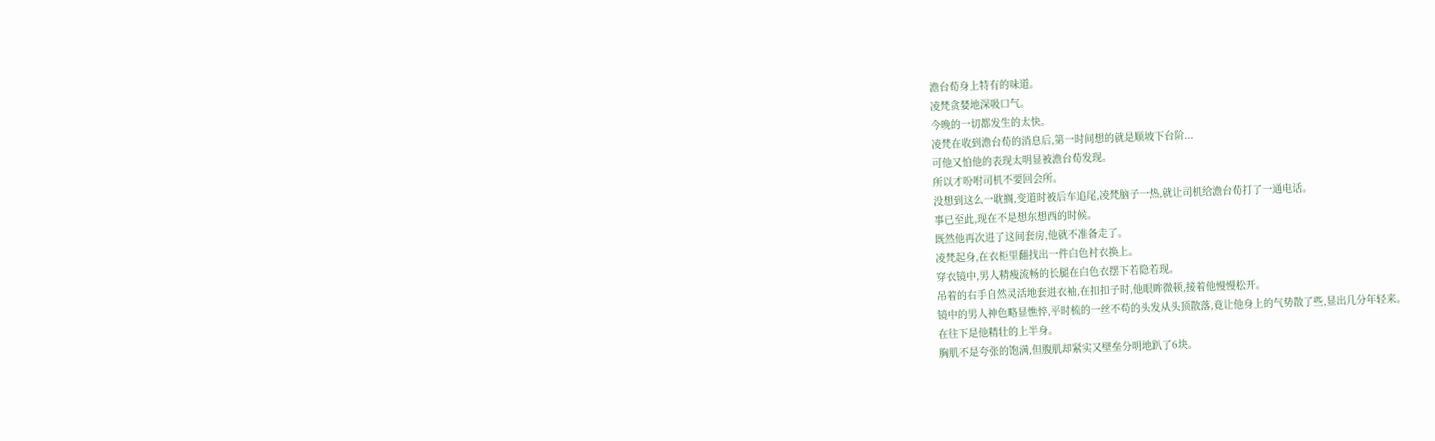澹台荀身上特有的味道。
凌梵贪婪地深吸口气。
今晚的一切都发生的太快。
凌梵在收到澹台荀的消息后,第一时间想的就是顺坡下台阶...
可他又怕他的表现太明显被澹台荀发现。
所以才吩咐司机不要回会所。
没想到这么一耽搁,变道时被后车追尾,凌梵脑子一热,就让司机给澹台荀打了一通电话。
事已至此,现在不是想东想西的时候。
既然他再次进了这间套房,他就不准备走了。
凌梵起身,在衣柜里翻找出一件白色衬衣换上。
穿衣镜中,男人精瘦流畅的长腿在白色衣摆下若隐若现。
吊着的右手自然灵活地套进衣袖,在扣扣子时,他眼眸微顿,接着他慢慢松开。
镜中的男人神色略显憔悴,平时梳的一丝不苟的头发从头顶散落,竟让他身上的气势散了些,显出几分年轻来。
在往下是他精壮的上半身。
胸肌不是夸张的饱满,但腹肌却紧实又壁垒分明地趴了6块。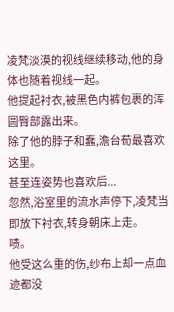凌梵淡漠的视线继续移动,他的身体也随着视线一起。
他提起衬衣,被黑色内裤包裹的浑圆臀部露出来。
除了他的脖子和蠢,澹台荀最喜欢这里。
甚至连姿势也喜欢后...
忽然,浴室里的流水声停下,凌梵当即放下衬衣,转身朝床上走。
啧。
他受这么重的伤,纱布上却一点血迹都没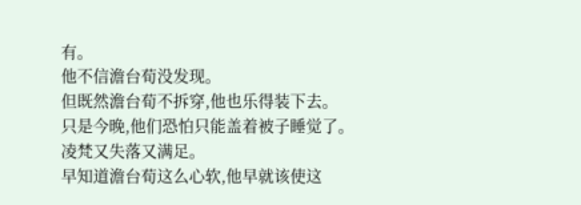有。
他不信澹台荀没发现。
但既然澹台荀不拆穿,他也乐得装下去。
只是今晚,他们恐怕只能盖着被子睡觉了。
凌梵又失落又满足。
早知道澹台荀这么心软,他早就该使这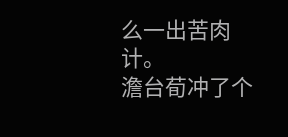么一出苦肉计。
澹台荀冲了个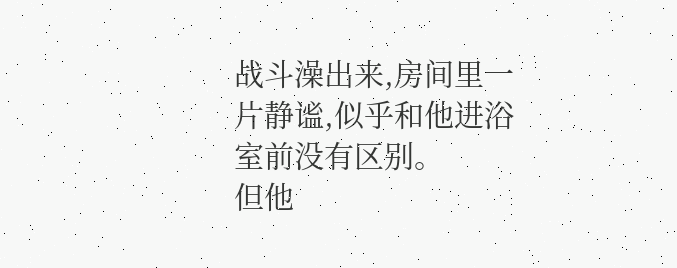战斗澡出来,房间里一片静谧,似乎和他进浴室前没有区别。
但他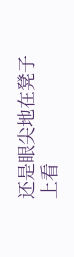还是眼尖地在凳子上看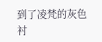到了凌梵的灰色衬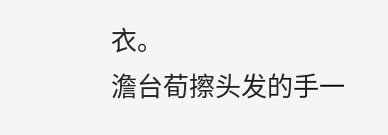衣。
澹台荀擦头发的手一